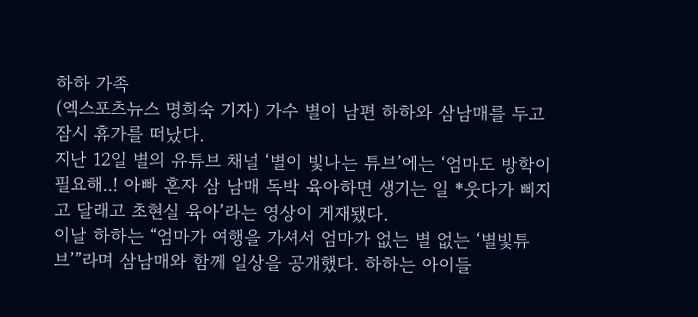하하 가족
(엑스포츠뉴스 명희숙 기자) 가수 별이 남편 하하와 삼남매를 두고 잠시 휴가를 떠났다.
지난 12일 별의 유튜브 채널 ‘별이 빛나는 튜브’에는 ‘엄마도 방학이 필요해..! 아빠 혼자 삼 남매 독박 육아하면 생기는 일 *웃다가 삐지고 달래고 초현실 육아’라는 영상이 게재됐다.
이날 하하는 “엄마가 여행을 가셔서 엄마가 없는 별 없는 ‘별빛튜브’”라며 삼남매와 함께 일상을 공개했다. 하하는 아이들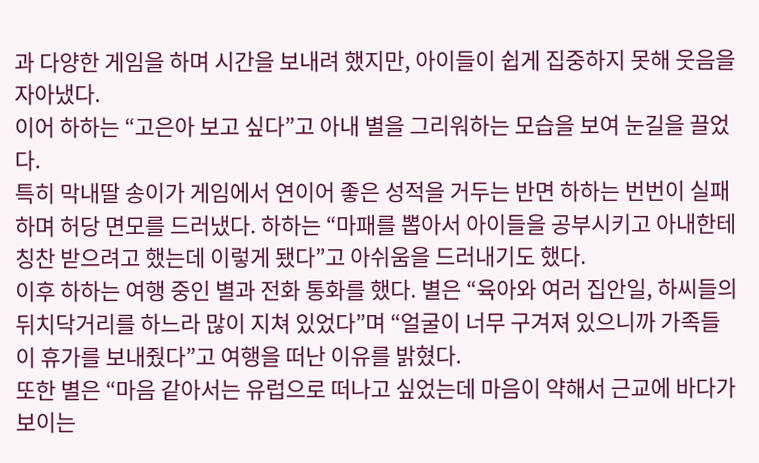과 다양한 게임을 하며 시간을 보내려 했지만, 아이들이 쉽게 집중하지 못해 웃음을 자아냈다.
이어 하하는 “고은아 보고 싶다”고 아내 별을 그리워하는 모습을 보여 눈길을 끌었다.
특히 막내딸 송이가 게임에서 연이어 좋은 성적을 거두는 반면 하하는 번번이 실패하며 허당 면모를 드러냈다. 하하는 “마패를 뽑아서 아이들을 공부시키고 아내한테 칭찬 받으려고 했는데 이렇게 됐다”고 아쉬움을 드러내기도 했다.
이후 하하는 여행 중인 별과 전화 통화를 했다. 별은 “육아와 여러 집안일, 하씨들의 뒤치닥거리를 하느라 많이 지쳐 있었다”며 “얼굴이 너무 구겨져 있으니까 가족들이 휴가를 보내줬다”고 여행을 떠난 이유를 밝혔다.
또한 별은 “마음 같아서는 유럽으로 떠나고 싶었는데 마음이 약해서 근교에 바다가 보이는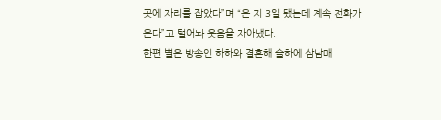곳에 자리를 잡았다”며 “온 지 3일 됐는데 계속 전화가 온다”고 털어놔 웃음을 자아냈다.
한편 별은 방송인 하하와 결혼해 슬하에 삼남매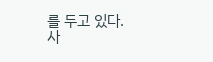를 두고 있다.
사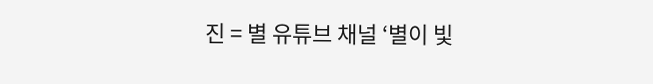진 = 별 유튜브 채널 ‘별이 빛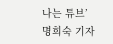나는 튜브’
명희숙 기자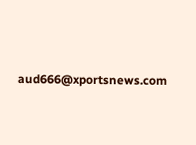aud666@xportsnews.com